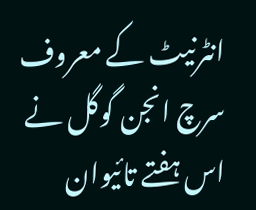انٹرنیٹ کے معروف سرچ انجن گوگل نے اس ہفتے تائیوان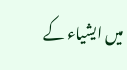میں ایشیاء کے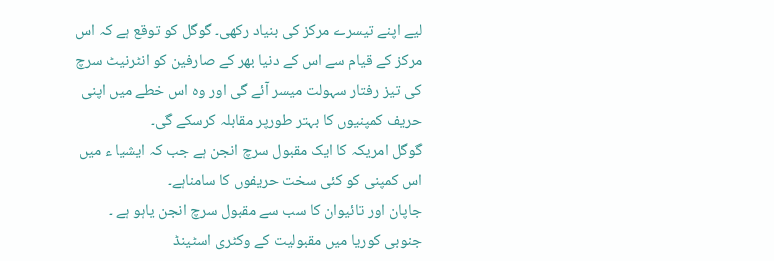لیے اپنے تیسرے مرکز کی بنیاد رکھی۔ گوگل کو توقع ہے کہ اس مرکز کے قیام سے اس کے دنیا بھر کے صارفین کو انٹرنیٹ سرچ کی تیز رفتار سہولت میسر آئے گی اور وہ اس خطے میں اپنی حریف کمپنیوں کا بہتر طورپر مقابلہ کرسکے گی۔
گوگل امریکہ کا ایک مقبول سرچ انجن ہے جب کہ ایشیا ء میں اس کمپنی کو کئی سخت حریفوں کا سامناہے۔
جاپان اور تائیوان کا سب سے مقبول سرچ انجن یاہو ہے ۔ جنوبی کوریا میں مقبولیت کے وکٹری اسٹینڈ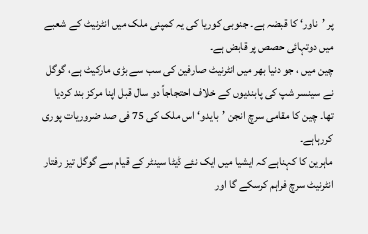پر ’ناور‘ کا قبضہ ہے۔ جنوبی کوریا کی یہ کمپنی ملک میں انٹرنیٹ کے شعبے میں دوتہائی حصص پر قابض ہے۔
چین میں ، جو دنیا بھر میں انٹرنیٹ صارفین کی سب سے بڑی مارکیٹ ہے، گوگل نے سینسر شپ کی پابندیوں کے خلاف احتجاجاً دو سال قبل اپنا مرکز بند کردیا تھا۔ چین کا مقامی سرچ انجن ’بایدو‘ اس ملک کی 75 فی صد ضروریات پوری کررہاہے۔
ماہرین کا کہناہے کہ ایشیا میں ایک نئے ڈیٹا سینٹر کے قیام سے گوگل تیز رفتار انٹرنیٹ سرچ فراہم کرسکے گا اور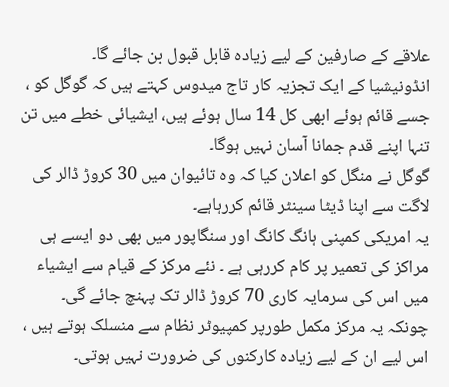علاقے کے صارفین کے لیے زیادہ قابل قبول بن جائے گا۔
انڈونیشیا کے ایک تجزیہ کار تاج میدوس کہتے ہیں کہ گوگل کو ، جسے قائم ہوئے ابھی کل 14 سال ہوئے ہیں، ایشیائی خطے میں تن تنہا اپنے قدم جمانا آسان نہیں ہوگا۔
گوگل نے منگل کو اعلان کیا کہ وہ تائیوان میں 30 کروڑ ڈالر کی لاگت سے اپنا ڈیٹا سینٹر قائم کررہاہے۔
یہ امریکی کمپنی ہانگ کانگ اور سنگاپور میں بھی دو ایسے ہی مراکز کی تعمیر پر کام کررہی ہے ۔ نئے مرکز کے قیام سے ایشیاء میں اس کی سرمایہ کاری 70 کروڑ ڈالر تک پہنچ جائے گی۔
چونکہ یہ مرکز مکمل طورپر کمپیوٹر نظام سے منسلک ہوتے ہیں ، اس لیے ان کے لیے زیادہ کارکنوں کی ضرورت نہیں ہوتی۔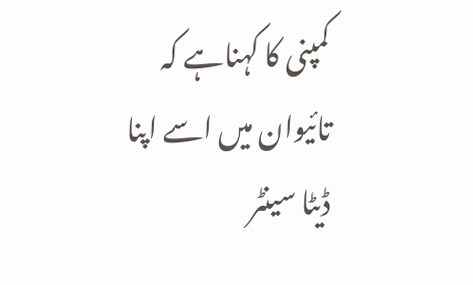کمپنی کا کہناہے کہ تائیوان میں اسے اپنا ڈیٹا سینٹر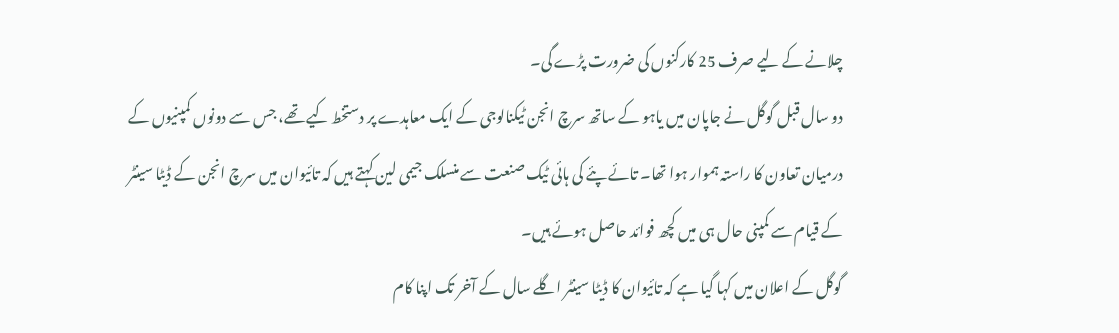چلانے کے لیے صرف 25 کارکنوں کی ضرورت پڑے گی۔
دو سال قبل گوگل نے جاپان میں یاہو کے ساتھ سرچ انجن ٹیکنالوجی کے ایک معاہدے پر دستخط کیے تھے، جس سے دونوں کمپنیوں کے درمیان تعاون کا راستہ ہموار ہوا تھا۔ تائے پئے کی ہائی ٹیک صنعت سے منسلک جیمی لین کہتے ہیں کہ تائیوان میں سرچ انجن کے ڈیٹا سینٹر کے قیام سے کمپنی حال ہی میں کچھ فوائد حاصل ہوئے ہیں۔
گوگل کے اعلان میں کہا گیا ہے کہ تائیوان کا ڈیٹا سینٹر اگلے سال کے آخر تک اپنا کام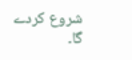شروع کردے گا۔